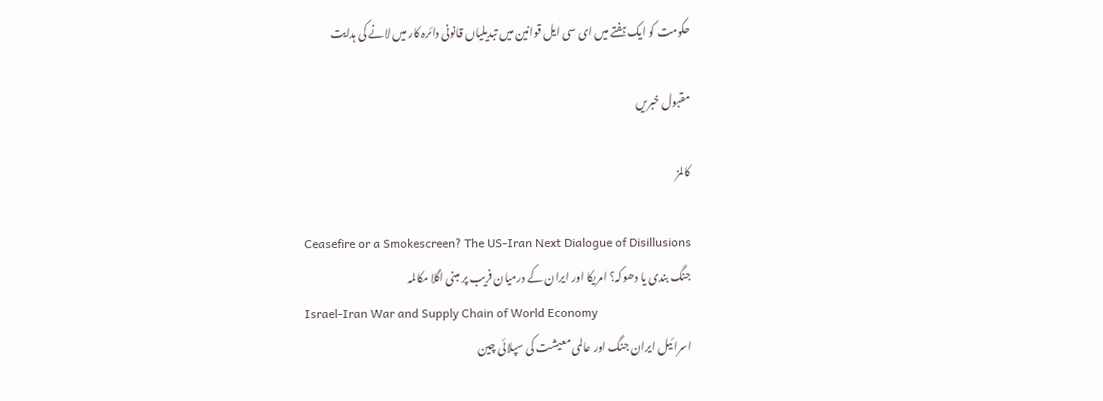حکومت کو ایک ہفتے میں ای سی ایل قوانین میں تبدیلیاں قانونی دائرہ کار میں لانے کی ہدایت

مقبول خبریں

کالمز

Ceasefire or a Smokescreen? The US-Iran Next Dialogue of Disillusions
جنگ بندی یا دھوکہ؟ امریکا اور ایران کے درمیان فریب پر مبنی اگلا مکالمہ
Israel-Iran War and Supply Chain of World Economy
اسرائیل ایران جنگ اور عالمی معیشت کی سپلائی چین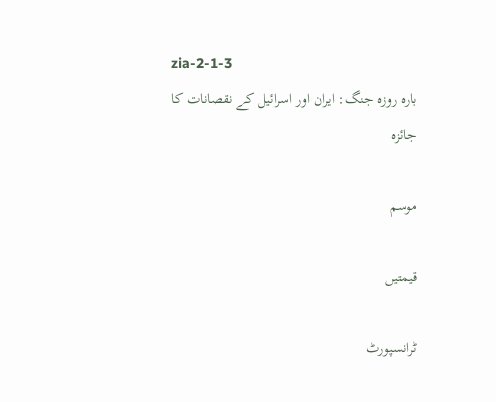zia-2-1-3
بارہ روزہ جنگ: ایران اور اسرائیل کے نقصانات کا جائزہ

موسم

قیمتیں

ٹرانسپورٹ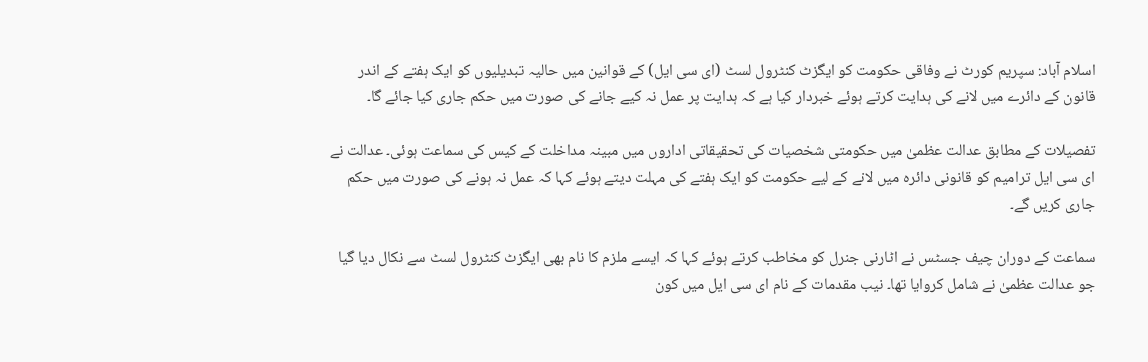اسلام آباد: سپریم کورٹ نے وفاقی حکومت کو ایگزٹ کنٹرول لسٹ (ای سی ایل) کے قوانین میں حالیہ تبدیلیوں کو ایک ہفتے کے اندر قانون کے دائرے میں لانے کی ہدایت کرتے ہوئے خبردار کیا ہے کہ ہدایت پر عمل نہ کیے جانے کی صورت میں حکم جاری کیا جائے گا۔

تفصیلات کے مطابق عدالت عظمیٰ میں حکومتی شخصیات کی تحقیقاتی اداروں میں مبینہ مداخلت کے کیس کی سماعت ہوئی۔ عدالت نے ای سی ایل ترامیم کو قانونی دائرہ میں لانے کے لیے حکومت کو ایک ہفتے کی مہلت دیتے ہوئے کہا کہ عمل نہ ہونے کی صورت میں حکم جاری کریں گے۔

سماعت کے دوران چیف جسٹس نے اٹارنی جنرل کو مخاطب کرتے ہوئے کہا کہ ایسے ملزم کا نام بھی ایگزٹ کنٹرول لسٹ سے نکال دیا گیا جو عدالت عظمیٰ نے شامل کروایا تھا۔ نیب مقدمات کے نام ای سی ایل میں کون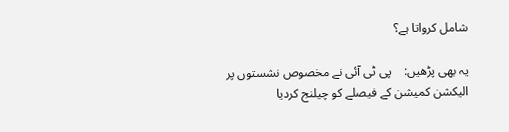شامل کرواتا ہے؟

یہ بھی پڑھیں:    پی ٹی آئی نے مخصوص نشستوں پر الیکشن کمیشن کے فیصلے کو چیلنج کردیا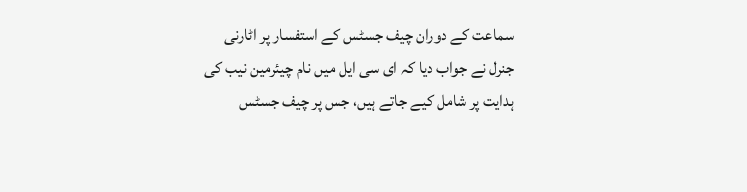سماعت کے دوران چیف جسٹس کے استفسار پر اٹارنی جنرل نے جواب دیا کہ ای سی ایل میں نام چیئرمین نیب کی ہدایت پر شامل کیے جاتے ہیں، جس پر چیف جسٹس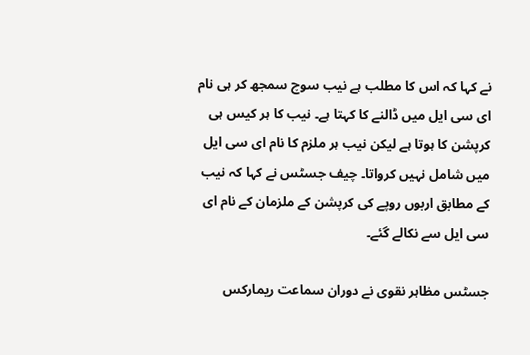نے کہا کہ اس کا مطلب ہے نیب سوچ سمجھ کر ہی نام ای سی ایل میں ڈالنے کا کہتا ہے۔ نیب کا ہر کیس ہی کرپشن کا ہوتا ہے لیکن نیب ہر ملزم کا نام ای سی ایل میں شامل نہیں کرواتا۔ چیف جسٹس نے کہا کہ نیب کے مطابق اربوں روپے کی کرپشن کے ملزمان کے نام ای سی ایل سے نکالے گئے۔

جسٹس مظاہر نقوی نے دوران سماعت ریمارکس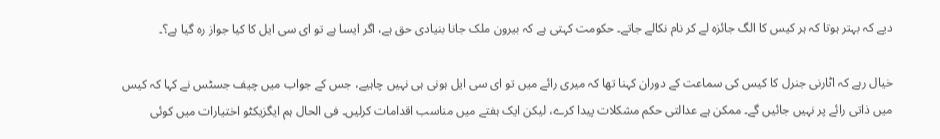دیے کہ بہتر ہوتا کہ ہر کیس کا الگ جائزہ لے کر نام نکالے جاتے۔ حکومت کہتی ہے کہ بیرون ملک جانا بنیادی حق ہے، اگر ایسا ہے تو ای سی ایل کا کیا جواز رہ گیا ہے؟۔

خیال رہے کہ اٹارنی جنرل کا کیس کی سماعت کے دوران کہنا تھا کہ میری رائے میں تو ای سی ایل ہونی ہی نہیں چاہیے، جس کے جواب میں چیف جسٹس نے کہا کہ کیس میں ذاتی رائے پر نہیں جائیں گے۔ ممکن ہے عدالتی حکم مشکلات پیدا کرے، لیکن ایک ہفتے میں مناسب اقدامات کرلیں۔ فی الحال ہم ایگزیکٹو اختیارات میں کوئی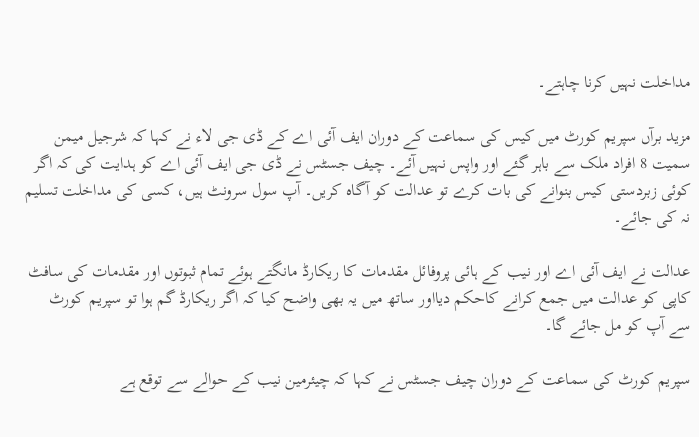مداخلت نہیں کرنا چاہتے۔

مزید برآں سپریم کورٹ میں کیس کی سماعت کے دوران ایف آئی اے کے ڈی جی لاء نے کہا کہ شرجیل میمن سمیت 8 افراد ملک سے باہر گئے اور واپس نہیں آئے۔ چیف جسٹس نے ڈی جی ایف آئی اے کو ہدایت کی کہ اگر کوئی زبردستی کیس بنوانے کی بات کرے تو عدالت کو آگاہ کریں۔ آپ سول سرونٹ ہیں، کسی کی مداخلت تسلیم نہ کی جائے۔

عدالت نے ایف آئی اے اور نیب کے ہائی پروفائل مقدمات کا ریکارڈ مانگتے ہوئے تمام ثبوتوں اور مقدمات کی سافٹ کاپی کو عدالت میں جمع کرانے کاحکم دیااور ساتھ میں یہ بھی واضح کیا کہ اگر ریکارڈ گم ہوا تو سپریم کورٹ سے آپ کو مل جائے گا۔

سپریم کورٹ کی سماعت کے دوران چیف جسٹس نے کہا کہ چیئرمین نیب کے حوالے سے توقع ہے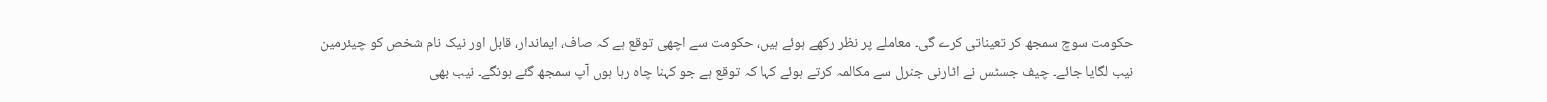حکومت سوچ سمجھ کر تعیناتی کرے گی۔ معاملے پر نظر رکھے ہوئے ہیں، حکومت سے اچھی توقع ہے کہ صاف، ایماندار، قابل اور نیک نام شخص کو چیئرمین نیب لگایا جائے۔ چیف جسٹس نے اٹارنی جنرل سے مکالمہ کرتے ہوئے کہا کہ توقع ہے جو کہنا چاہ رہا ہوں آپ سمجھ گئے ہونگے۔ نیب بھی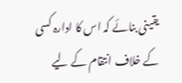یقینی بنائے کہ اس کا ادارہ کسی کے خلاف انتقام کے لیے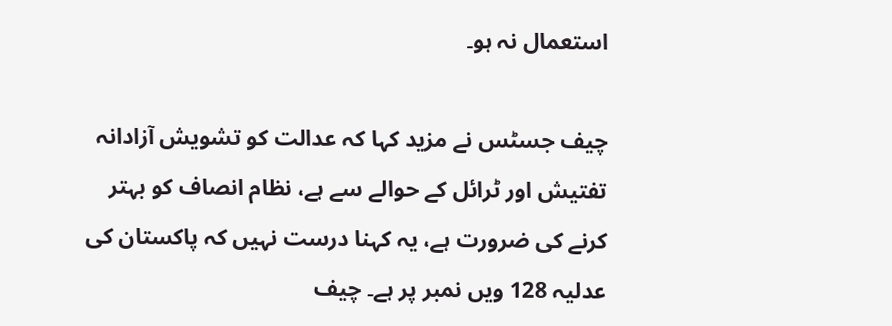استعمال نہ ہو۔

چیف جسٹس نے مزید کہا کہ عدالت کو تشویش آزادانہ تفتیش اور ٹرائل کے حوالے سے ہے، نظام انصاف کو بہتر کرنے کی ضرورت ہے، یہ کہنا درست نہیں کہ پاکستان کی عدلیہ 128 ویں نمبر پر ہے۔ چیف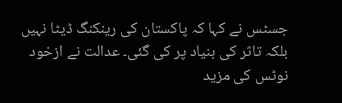جسٹس نے کہا کہ پاکستان کی رینکنگ ڈیٹا نہیں بلکہ تاثر کی بنیاد پر کی گئی۔ عدالت نے ازخود نوٹس کی مزید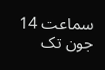سماعت 14 جون تک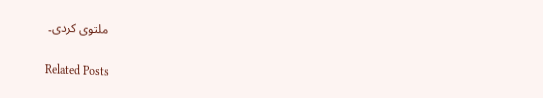ملتوی کردی۔

Related Posts